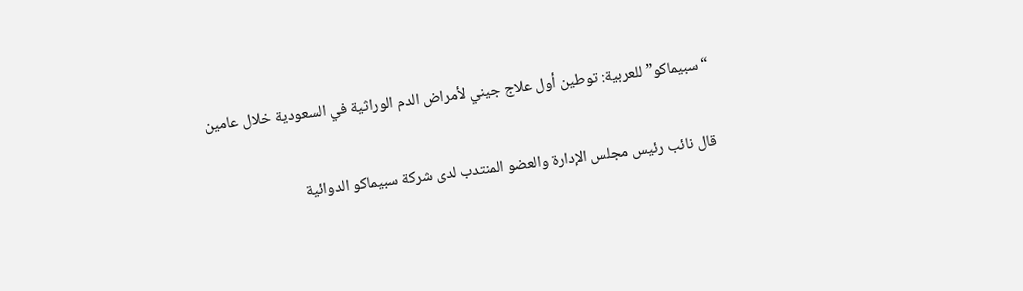“سبيماكو” للعربية: توطين أول علاج جيني لأمراض الدم الوراثية في السعودية خلال عامين

قال نائب رئيس مجلس الإدارة والعضو المنتدب لدى شركة سبيماكو الدوائية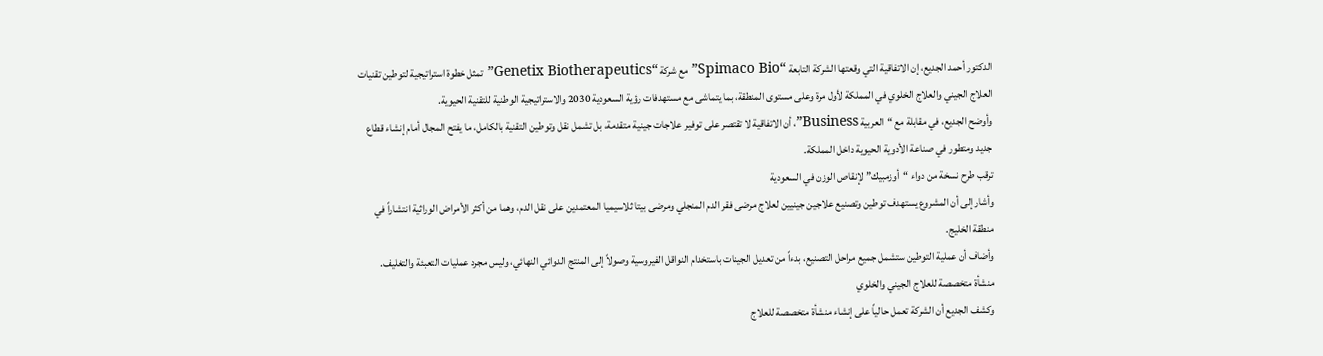الدكتور أحمد الجديع، إن الاتفاقية التي وقعتها الشركة التابعة “Spimaco Bio” مع شركة “Genetix Biotherapeutics” تمثل خطوة استراتيجية لتوطين تقنيات العلاج الجيني والعلاج الخلوي في المملكة لأول مرة وعلى مستوى المنطقة، بما يتماشى مع مستهدفات رؤية السعودية 2030 والاستراتيجية الوطنية للتقنية الحيوية.
وأوضح الجديع، في مقابلة مع “العربية Business”، أن الاتفاقية لا تقتصر على توفير علاجات جينية متقدمة، بل تشمل نقل وتوطين التقنية بالكامل، ما يفتح المجال أمام إنشاء قطاع جديد ومتطور في صناعة الأدوية الحيوية داخل المملكة.
ترقب طرح نسخة من دواء “أوزمبيك” لإنقاص الوزن في السعودية
وأشار إلى أن المشروع يستهدف توطين وتصنيع علاجين جينيين لعلاج مرضى فقر الدم المنجلي ومرضى بيتا ثلاسيميا المعتمدين على نقل الدم، وهما من أكثر الأمراض الوراثية انتشاراً في منطقة الخليج.
وأضاف أن عملية التوطين ستشمل جميع مراحل التصنيع، بدءاً من تعديل الجينات باستخدام النواقل الفيروسية وصولاً إلى المنتج الدوائي النهائي، وليس مجرد عمليات التعبئة والتغليف.
منشأة متخصصة للعلاج الجيني والخلوي
وكشف الجديع أن الشركة تعمل حالياً على إنشاء منشأة متخصصة للعلاج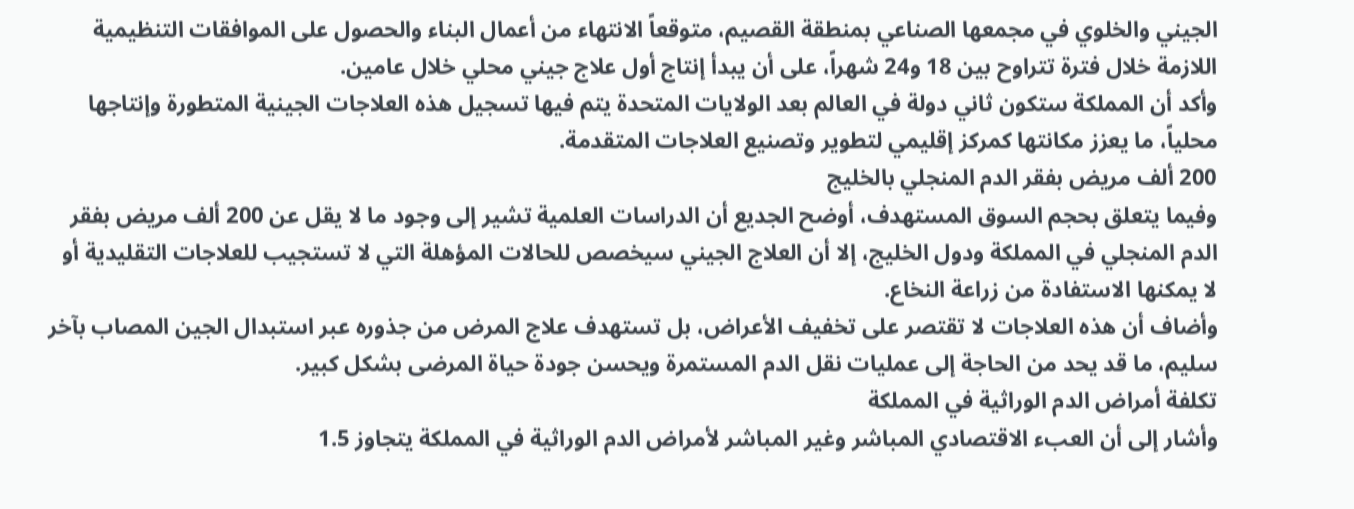الجيني والخلوي في مجمعها الصناعي بمنطقة القصيم، متوقعاً الانتهاء من أعمال البناء والحصول على الموافقات التنظيمية اللازمة خلال فترة تتراوح بين 18 و24 شهراً، على أن يبدأ إنتاج أول علاج جيني محلي خلال عامين.
وأكد أن المملكة ستكون ثاني دولة في العالم بعد الولايات المتحدة يتم فيها تسجيل هذه العلاجات الجينية المتطورة وإنتاجها محلياً، ما يعزز مكانتها كمركز إقليمي لتطوير وتصنيع العلاجات المتقدمة.
200 ألف مريض بفقر الدم المنجلي بالخليج
وفيما يتعلق بحجم السوق المستهدف، أوضح الجديع أن الدراسات العلمية تشير إلى وجود ما لا يقل عن 200 ألف مريض بفقر الدم المنجلي في المملكة ودول الخليج، إلا أن العلاج الجيني سيخصص للحالات المؤهلة التي لا تستجيب للعلاجات التقليدية أو لا يمكنها الاستفادة من زراعة النخاع.
وأضاف أن هذه العلاجات لا تقتصر على تخفيف الأعراض، بل تستهدف علاج المرض من جذوره عبر استبدال الجين المصاب بآخر سليم، ما قد يحد من الحاجة إلى عمليات نقل الدم المستمرة ويحسن جودة حياة المرضى بشكل كبير.
تكلفة أمراض الدم الوراثية في المملكة
وأشار إلى أن العبء الاقتصادي المباشر وغير المباشر لأمراض الدم الوراثية في المملكة يتجاوز 1.5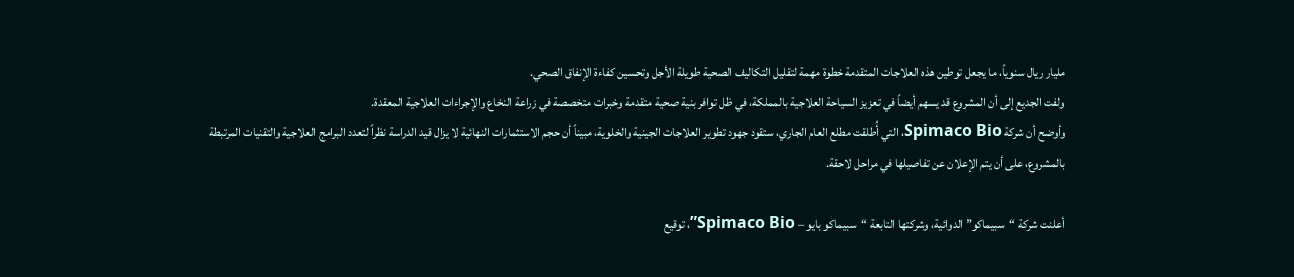مليار ريال سنوياً، ما يجعل توطين هذه العلاجات المتقدمة خطوة مهمة لتقليل التكاليف الصحية طويلة الأجل وتحسين كفاءة الإنفاق الصحي.
ولفت الجديع إلى أن المشروع قد يسهم أيضاً في تعزيز السياحة العلاجية بالمملكة، في ظل توافر بنية صحية متقدمة وخبرات متخصصة في زراعة النخاع والإجراءات العلاجية المعقدة.
وأوضح أن شركة Spimaco Bio، التي أُطلقت مطلع العام الجاري، ستقود جهود تطوير العلاجات الجينية والخلوية، مبيناً أن حجم الاستثمارات النهائية لا يزال قيد الدراسة نظراً لتعدد البرامج العلاجية والتقنيات المرتبطة بالمشروع، على أن يتم الإعلان عن تفاصيلها في مراحل لاحقة.

أعلنت شركة “سبيماكو” الدوائية، وشركتها التابعة “سبيماكو بايو – Spimaco Bio”، توقيع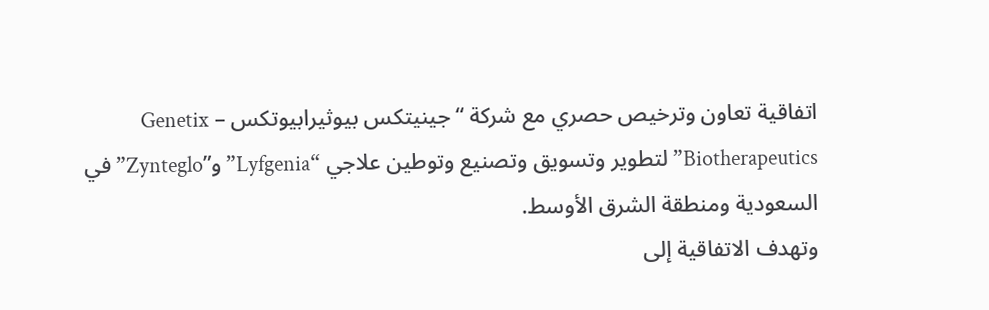اتفاقية تعاون وترخيص حصري مع شركة “جينيتكس بيوثيرابيوتكس – Genetix Biotherapeutics” لتطوير وتسويق وتصنيع وتوطين علاجي “Lyfgenia” و”Zynteglo” في السعودية ومنطقة الشرق الأوسط.
وتهدف الاتفاقية إلى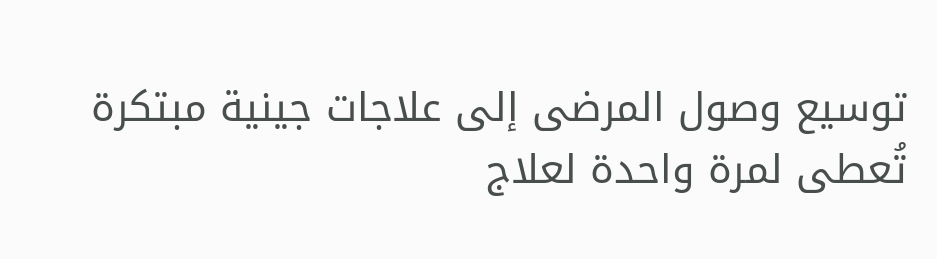توسيع وصول المرضى إلى علاجات جينية مبتكرة تُعطى لمرة واحدة لعلاج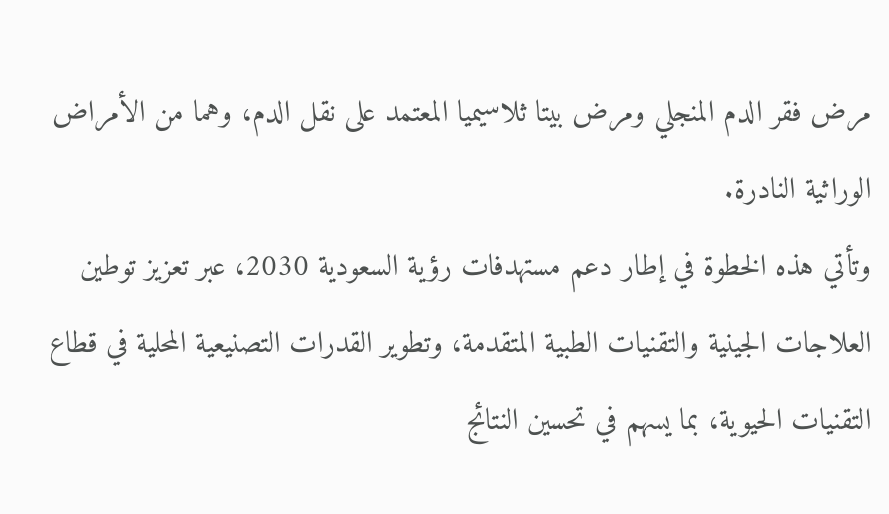مرض فقر الدم المنجلي ومرض بيتا ثلاسيميا المعتمد على نقل الدم، وهما من الأمراض الوراثية النادرة.
وتأتي هذه الخطوة في إطار دعم مستهدفات رؤية السعودية 2030، عبر تعزيز توطين العلاجات الجينية والتقنيات الطبية المتقدمة، وتطوير القدرات التصنيعية المحلية في قطاع التقنيات الحيوية، بما يسهم في تحسين النتائج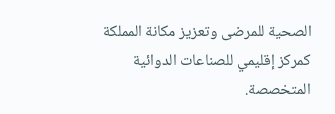الصحية للمرضى وتعزيز مكانة المملكة كمركز إقليمي للصناعات الدوائية المتخصصة.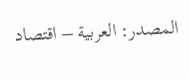المصدر: العربية – اقتصاد